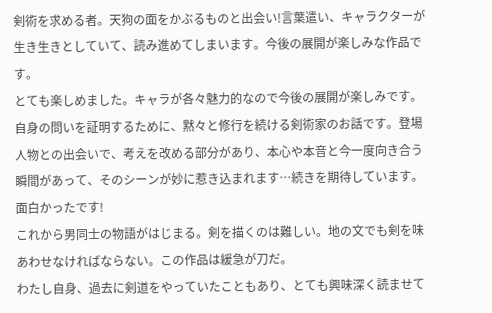剣術を求める者。天狗の面をかぶるものと出会い!言葉遣い、キャラクターが生き生きとしていて、読み進めてしまいます。今後の展開が楽しみな作品です。
とても楽しめました。キャラが各々魅力的なので今後の展開が楽しみです。
自身の問いを証明するために、黙々と修行を続ける剣術家のお話です。登場人物との出会いで、考えを改める部分があり、本心や本音と今一度向き合う瞬間があって、そのシーンが妙に惹き込まれます…続きを期待しています。面白かったです!
これから男同士の物語がはじまる。剣を描くのは難しい。地の文でも剣を味あわせなければならない。この作品は緩急が刀だ。
わたし自身、過去に剣道をやっていたこともあり、とても興味深く読ませて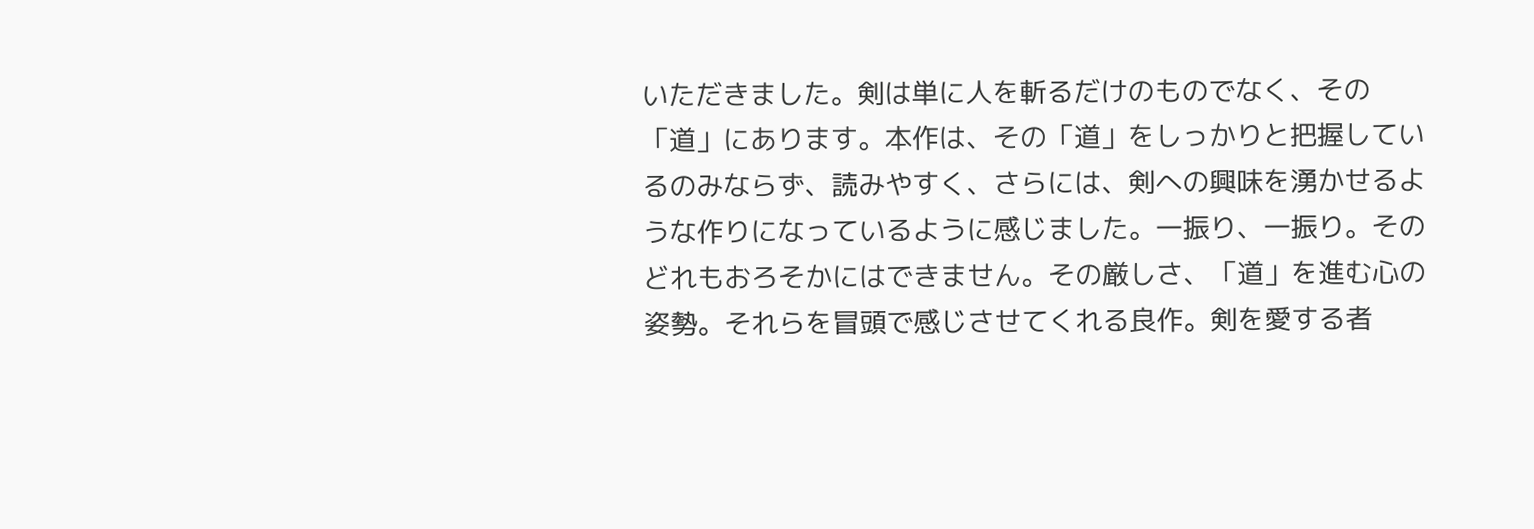いただきました。剣は単に人を斬るだけのものでなく、その「道」にあります。本作は、その「道」をしっかりと把握しているのみならず、読みやすく、さらには、剣への興味を湧かせるような作りになっているように感じました。一振り、一振り。そのどれもおろそかにはできません。その厳しさ、「道」を進む心の姿勢。それらを冒頭で感じさせてくれる良作。剣を愛する者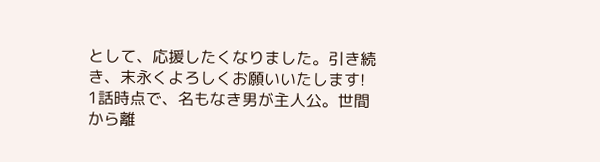として、応援したくなりました。引き続き、末永くよろしくお願いいたします!
1話時点で、名もなき男が主人公。世間から離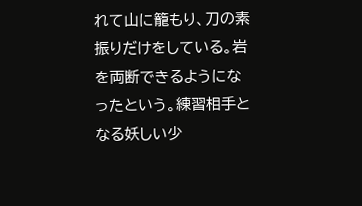れて山に籠もり、刀の素振りだけをしている。岩を両断できるようになったという。練習相手となる妖しい少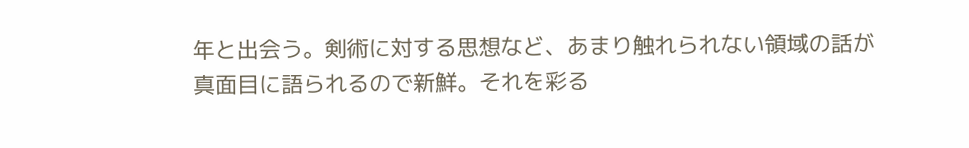年と出会う。剣術に対する思想など、あまり触れられない領域の話が真面目に語られるので新鮮。それを彩る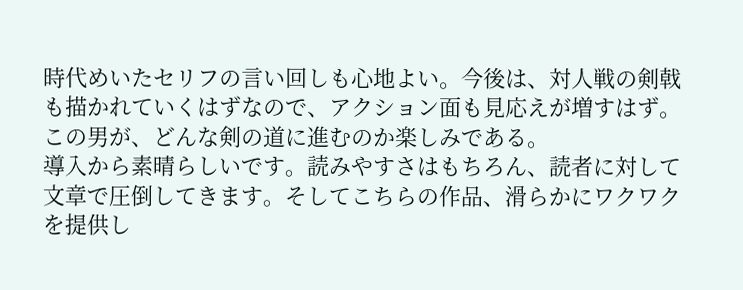時代めいたセリフの言い回しも心地よい。今後は、対人戦の剣戟も描かれていくはずなので、アクション面も見応えが増すはず。この男が、どんな剣の道に進むのか楽しみである。
導入から素晴らしいです。読みやすさはもちろん、読者に対して文章で圧倒してきます。そしてこちらの作品、滑らかにワクワクを提供し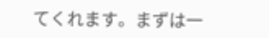てくれます。まずは一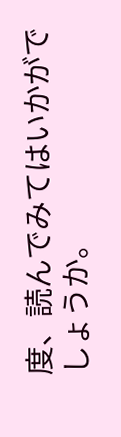度、読んでみてはいかがでしょうか。